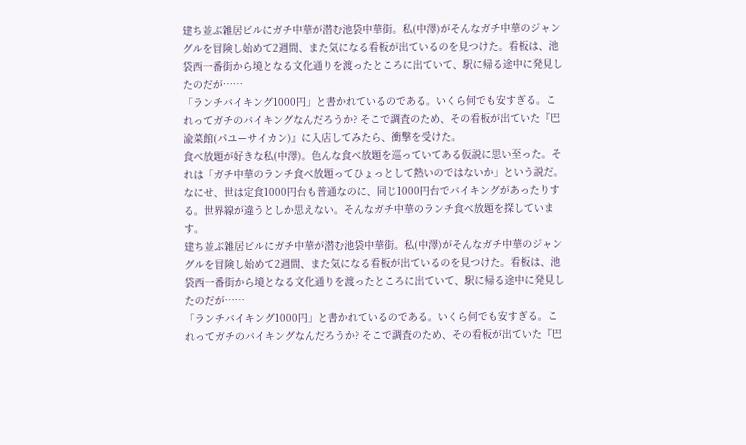建ち並ぶ雑居ビルにガチ中華が潜む池袋中華街。私(中澤)がそんなガチ中華のジャングルを冒険し始めて2週間、また気になる看板が出ているのを見つけた。看板は、池袋西一番街から境となる文化通りを渡ったところに出ていて、駅に帰る途中に発見したのだが……
「ランチバイキング1000円」と書かれているのである。いくら何でも安すぎる。これってガチのバイキングなんだろうか? そこで調査のため、その看板が出ていた『巴渝菜館(パユーサイカン)』に入店してみたら、衝撃を受けた。
食べ放題が好きな私(中澤)。色んな食べ放題を巡っていてある仮説に思い至った。それは「ガチ中華のランチ食べ放題ってひょっとして熱いのではないか」という説だ。なにせ、世は定食1000円台も普通なのに、同じ1000円台でバイキングがあったりする。世界線が違うとしか思えない。そんなガチ中華のランチ食べ放題を探しています。
建ち並ぶ雑居ビルにガチ中華が潜む池袋中華街。私(中澤)がそんなガチ中華のジャングルを冒険し始めて2週間、また気になる看板が出ているのを見つけた。看板は、池袋西一番街から境となる文化通りを渡ったところに出ていて、駅に帰る途中に発見したのだが……
「ランチバイキング1000円」と書かれているのである。いくら何でも安すぎる。これってガチのバイキングなんだろうか? そこで調査のため、その看板が出ていた『巴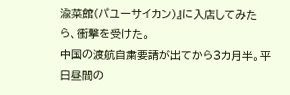渝菜館(パユーサイカン)』に入店してみたら、衝撃を受けた。
中国の渡航自粛要請が出てから3カ月半。平日昼間の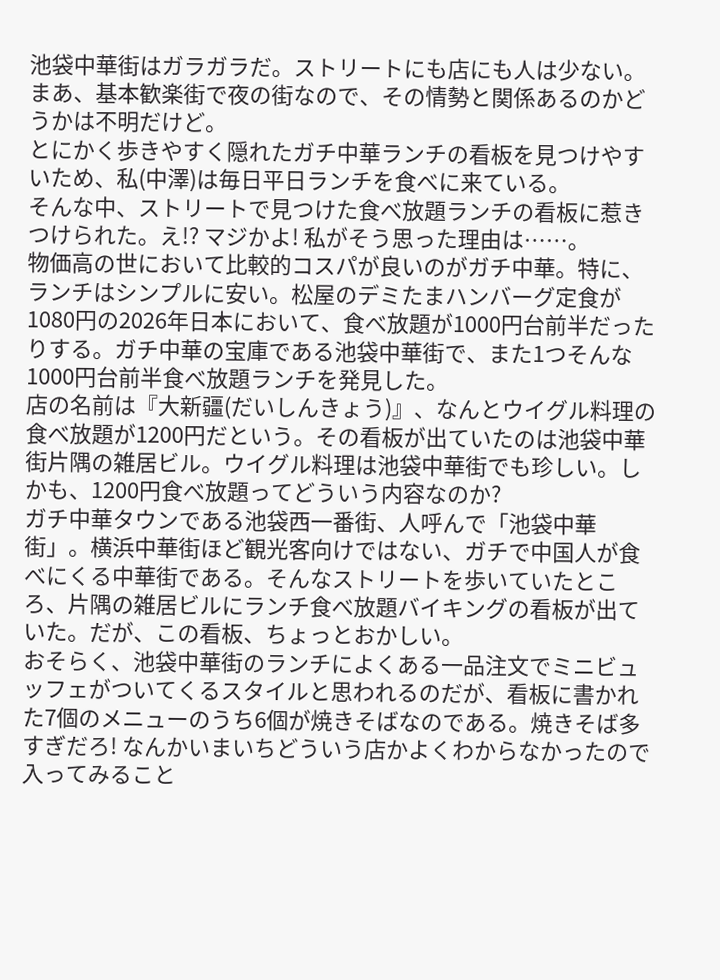池袋中華街はガラガラだ。ストリートにも店にも人は少ない。まあ、基本歓楽街で夜の街なので、その情勢と関係あるのかどうかは不明だけど。
とにかく歩きやすく隠れたガチ中華ランチの看板を見つけやすいため、私(中澤)は毎日平日ランチを食べに来ている。
そんな中、ストリートで見つけた食べ放題ランチの看板に惹きつけられた。え!? マジかよ! 私がそう思った理由は……。
物価高の世において比較的コスパが良いのがガチ中華。特に、ランチはシンプルに安い。松屋のデミたまハンバーグ定食が1080円の2026年日本において、食べ放題が1000円台前半だったりする。ガチ中華の宝庫である池袋中華街で、また1つそんな1000円台前半食べ放題ランチを発見した。
店の名前は『大新疆(だいしんきょう)』、なんとウイグル料理の食べ放題が1200円だという。その看板が出ていたのは池袋中華街片隅の雑居ビル。ウイグル料理は池袋中華街でも珍しい。しかも、1200円食べ放題ってどういう内容なのか?
ガチ中華タウンである池袋西一番街、人呼んで「池袋中華街」。横浜中華街ほど観光客向けではない、ガチで中国人が食べにくる中華街である。そんなストリートを歩いていたところ、片隅の雑居ビルにランチ食べ放題バイキングの看板が出ていた。だが、この看板、ちょっとおかしい。
おそらく、池袋中華街のランチによくある一品注文でミニビュッフェがついてくるスタイルと思われるのだが、看板に書かれた7個のメニューのうち6個が焼きそばなのである。焼きそば多すぎだろ! なんかいまいちどういう店かよくわからなかったので入ってみること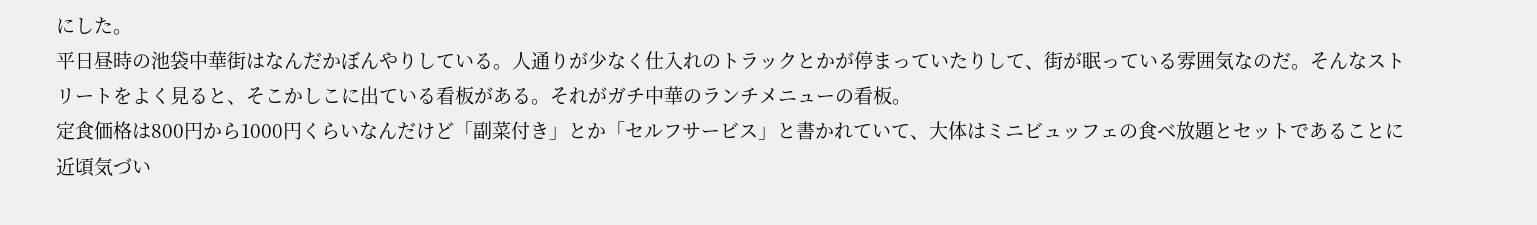にした。
平日昼時の池袋中華街はなんだかぼんやりしている。人通りが少なく仕入れのトラックとかが停まっていたりして、街が眠っている雰囲気なのだ。そんなストリートをよく見ると、そこかしこに出ている看板がある。それがガチ中華のランチメニューの看板。
定食価格は800円から1000円くらいなんだけど「副菜付き」とか「セルフサービス」と書かれていて、大体はミニビュッフェの食べ放題とセットであることに近頃気づい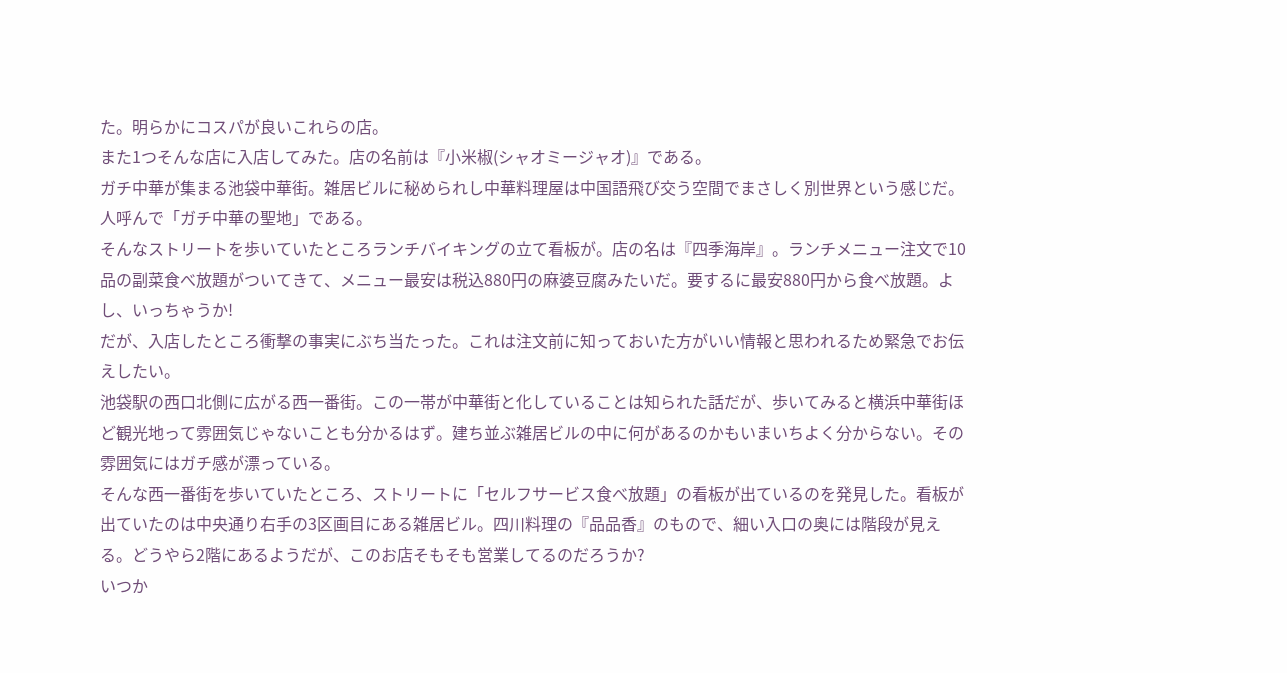た。明らかにコスパが良いこれらの店。
また1つそんな店に入店してみた。店の名前は『小米椒(シャオミージャオ)』である。
ガチ中華が集まる池袋中華街。雑居ビルに秘められし中華料理屋は中国語飛び交う空間でまさしく別世界という感じだ。人呼んで「ガチ中華の聖地」である。
そんなストリートを歩いていたところランチバイキングの立て看板が。店の名は『四季海岸』。ランチメニュー注文で10品の副菜食べ放題がついてきて、メニュー最安は税込880円の麻婆豆腐みたいだ。要するに最安880円から食べ放題。よし、いっちゃうか!
だが、入店したところ衝撃の事実にぶち当たった。これは注文前に知っておいた方がいい情報と思われるため緊急でお伝えしたい。
池袋駅の西口北側に広がる西一番街。この一帯が中華街と化していることは知られた話だが、歩いてみると横浜中華街ほど観光地って雰囲気じゃないことも分かるはず。建ち並ぶ雑居ビルの中に何があるのかもいまいちよく分からない。その雰囲気にはガチ感が漂っている。
そんな西一番街を歩いていたところ、ストリートに「セルフサービス食べ放題」の看板が出ているのを発見した。看板が出ていたのは中央通り右手の3区画目にある雑居ビル。四川料理の『品品香』のもので、細い入口の奥には階段が見える。どうやら2階にあるようだが、このお店そもそも営業してるのだろうか?
いつか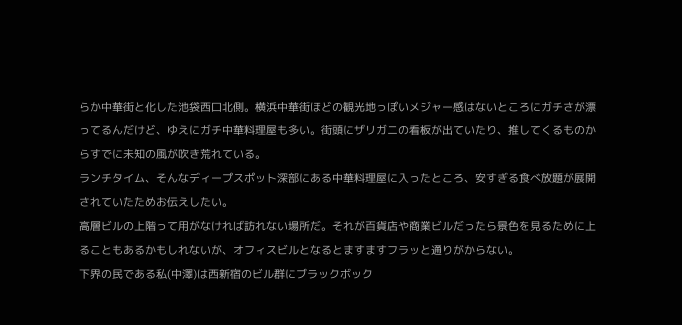らか中華街と化した池袋西口北側。横浜中華街ほどの観光地っぽいメジャー感はないところにガチさが漂ってるんだけど、ゆえにガチ中華料理屋も多い。街頭にザリガニの看板が出ていたり、推してくるものからすでに未知の風が吹き荒れている。
ランチタイム、そんなディープスポット深部にある中華料理屋に入ったところ、安すぎる食べ放題が展開されていたためお伝えしたい。
高層ビルの上階って用がなければ訪れない場所だ。それが百貨店や商業ビルだったら景色を見るために上ることもあるかもしれないが、オフィスビルとなるとますますフラッと通りがからない。
下界の民である私(中澤)は西新宿のビル群にブラックボック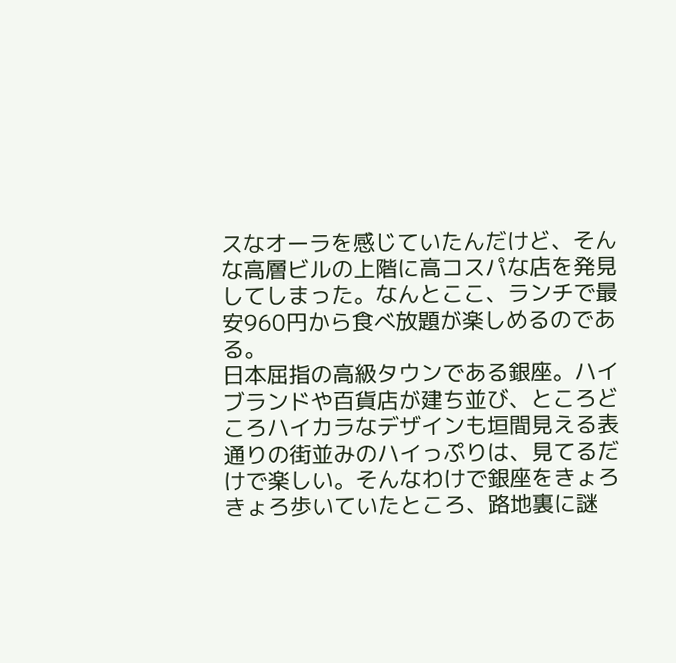スなオーラを感じていたんだけど、そんな高層ビルの上階に高コスパな店を発見してしまった。なんとここ、ランチで最安960円から食べ放題が楽しめるのである。
日本屈指の高級タウンである銀座。ハイブランドや百貨店が建ち並び、ところどころハイカラなデザインも垣間見える表通りの街並みのハイっぷりは、見てるだけで楽しい。そんなわけで銀座をきょろきょろ歩いていたところ、路地裏に謎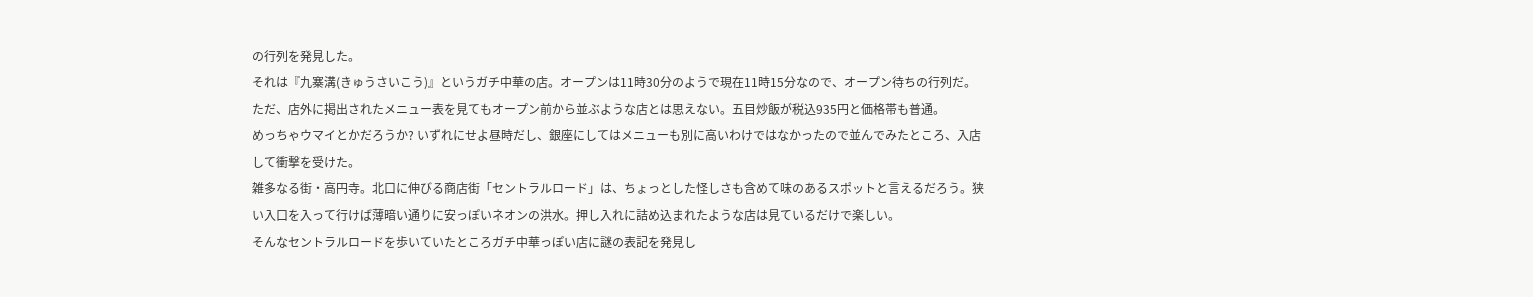の行列を発見した。
それは『九寨溝(きゅうさいこう)』というガチ中華の店。オープンは11時30分のようで現在11時15分なので、オープン待ちの行列だ。ただ、店外に掲出されたメニュー表を見てもオープン前から並ぶような店とは思えない。五目炒飯が税込935円と価格帯も普通。
めっちゃウマイとかだろうか? いずれにせよ昼時だし、銀座にしてはメニューも別に高いわけではなかったので並んでみたところ、入店して衝撃を受けた。
雑多なる街・高円寺。北口に伸びる商店街「セントラルロード」は、ちょっとした怪しさも含めて味のあるスポットと言えるだろう。狭い入口を入って行けば薄暗い通りに安っぽいネオンの洪水。押し入れに詰め込まれたような店は見ているだけで楽しい。
そんなセントラルロードを歩いていたところガチ中華っぽい店に謎の表記を発見し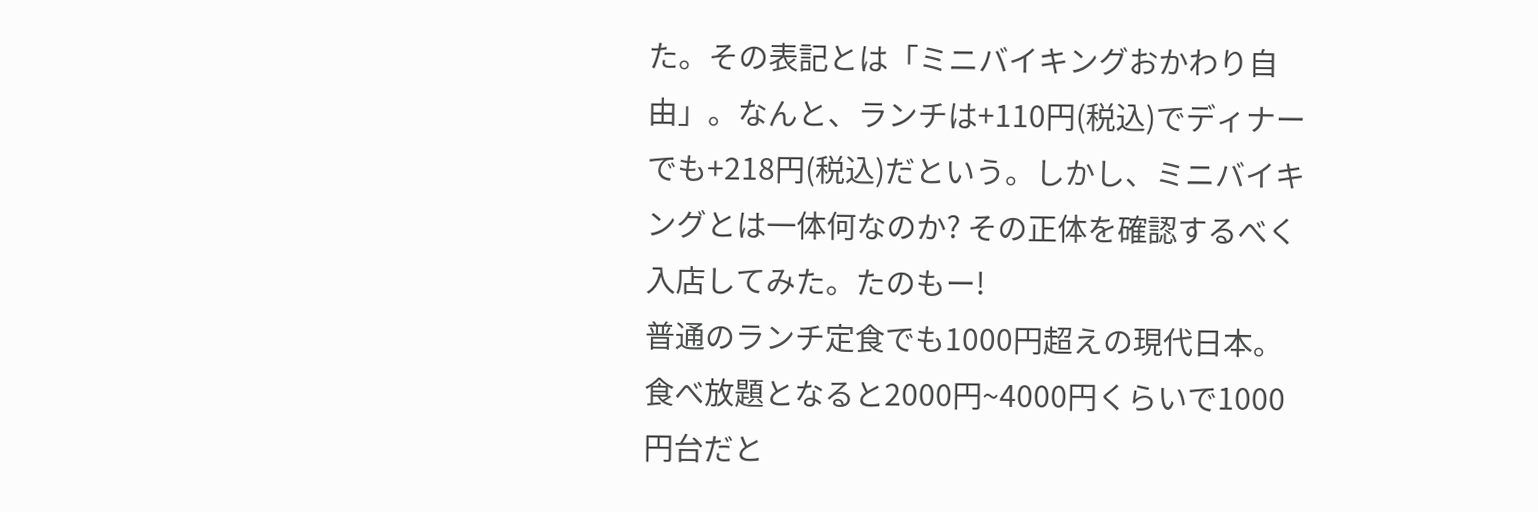た。その表記とは「ミニバイキングおかわり自由」。なんと、ランチは+110円(税込)でディナーでも+218円(税込)だという。しかし、ミニバイキングとは一体何なのか? その正体を確認するべく入店してみた。たのもー!
普通のランチ定食でも1000円超えの現代日本。食べ放題となると2000円~4000円くらいで1000円台だと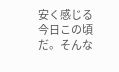安く感じる今日この頃だ。そんな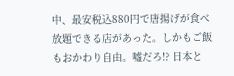中、最安税込880円で唐揚げが食べ放題できる店があった。しかもご飯もおかわり自由。嘘だろ!? 日本と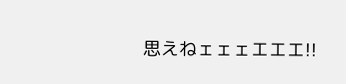思えねェェェエエエ!!